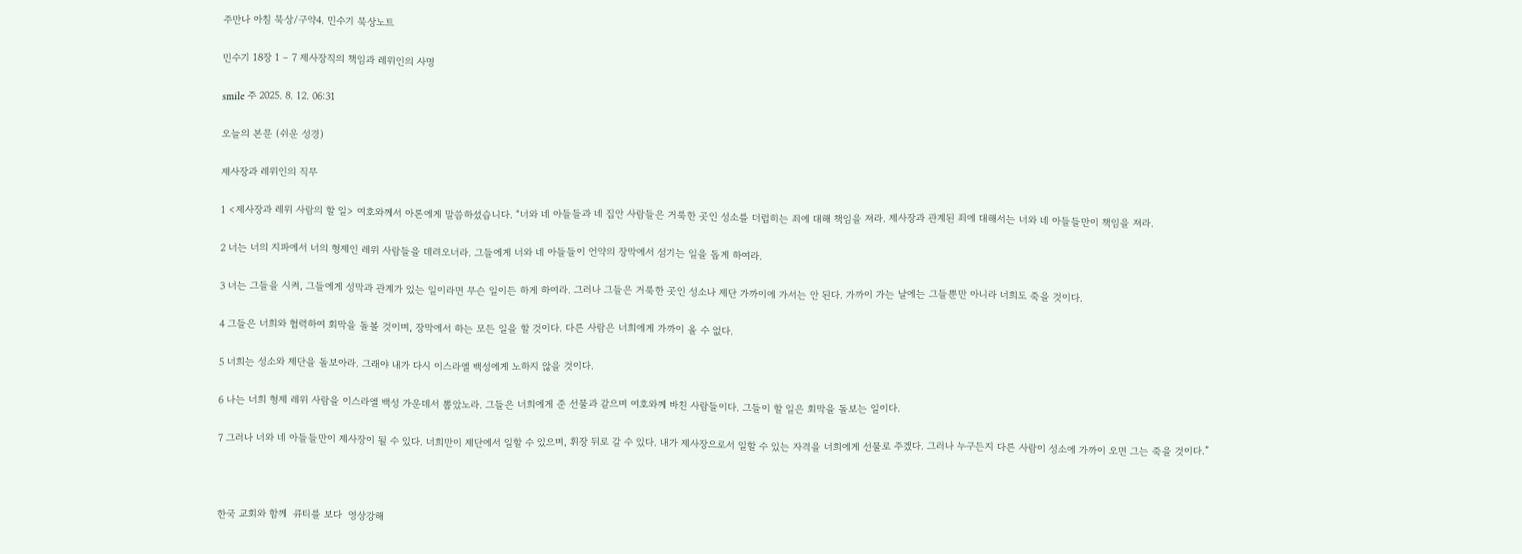주만나 아침 묵상/구약4. 민수기 묵상노트

민수기 18장 1 – 7 제사장직의 책임과 레위인의 사명

smile 주 2025. 8. 12. 06:31

오늘의 본문 (쉬운 성경)

제사장과 레위인의 직무

1 <제사장과 레위 사람의 할 일> 여호와께서 아론에게 말씀하셨습니다. “너와 네 아들들과 네 집안 사람들은 거룩한 곳인 성소를 더럽히는 죄에 대해 책임을 져라. 제사장과 관계된 죄에 대해서는 너와 네 아들들만이 책임을 져라.

2 너는 너의 지파에서 너의 형제인 레위 사람들을 데려오너라. 그들에게 너와 네 아들들이 언약의 장막에서 섬기는 일을 돕게 하여라.

3 너는 그들을 시켜, 그들에게 성막과 관계가 있는 일이라면 무슨 일이든 하게 하여라. 그러나 그들은 거룩한 곳인 성소나 제단 가까이에 가서는 안 된다. 가까이 가는 날에는 그들뿐만 아니라 너희도 죽을 것이다.

4 그들은 너희와 협력하여 회막을 돌볼 것이며, 장막에서 하는 모든 일을 할 것이다. 다른 사람은 너희에게 가까이 올 수 없다.

5 너희는 성소와 제단을 돌보아라. 그래야 내가 다시 이스라엘 백성에게 노하지 않을 것이다.

6 나는 너희 형제 레위 사람을 이스라엘 백성 가운데서 뽑았노라. 그들은 너희에게 준 선물과 같으며 여호와께 바친 사람들이다. 그들이 할 일은 회막을 돌보는 일이다.

7 그러나 너와 네 아들들만이 제사장이 될 수 있다. 너희만이 제단에서 일할 수 있으며, 휘장 뒤로 갈 수 있다. 내가 제사장으로서 일할 수 있는 자격을 너희에게 선물로 주겠다. 그러나 누구든지 다른 사람이 성소에 가까이 오면 그는 죽을 것이다.”



한국 교회와 함께  큐티를 보다  영상강해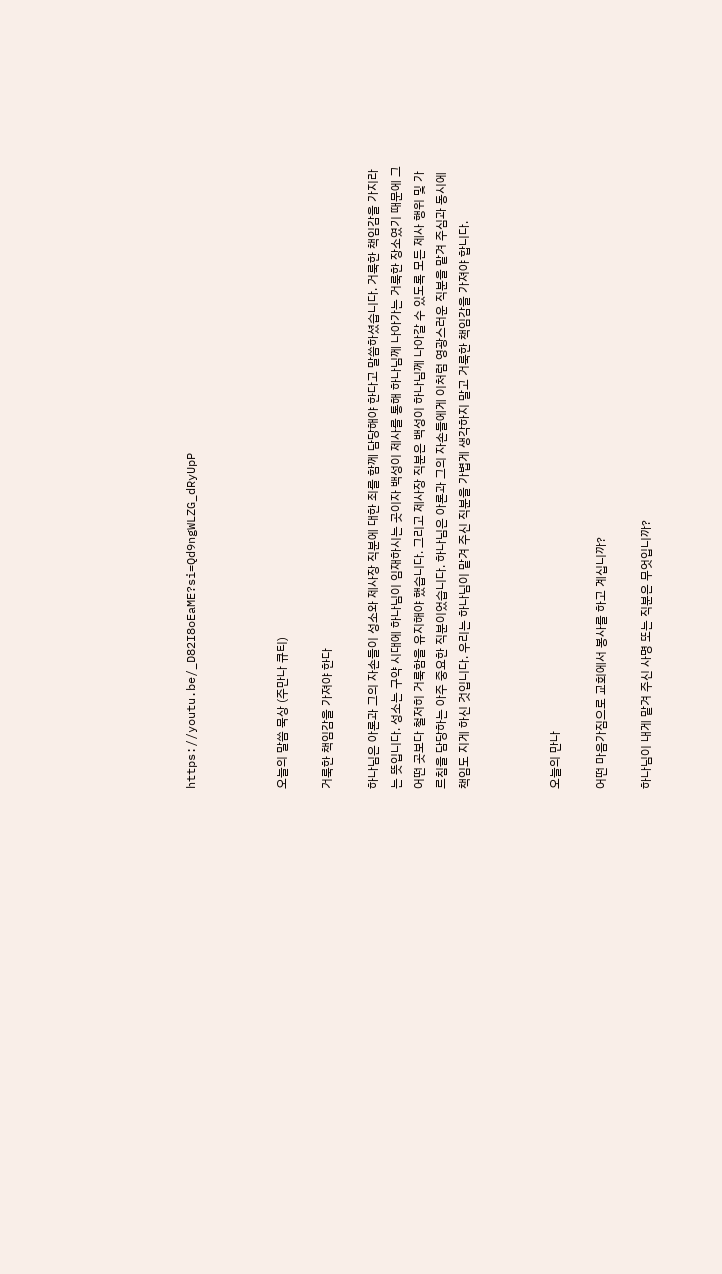https://youtu.be/_D82I8oEaME?si=Qd9ngWLZG_dRyUpP



오늘의 말씀 묵상 (주만나 큐티)

거룩한 책임감을 가져야 한다

하나님은 아론과 그의 자손들이 성소와 제사장 직분에 대한 죄를 함께 담당해야 한다고 말씀하셨습니다. 거룩한 책임감을 가지라는 뜻입니다. 성소는 구약 시대에 하나님이 임재하시는 곳이자 백성이 제사를 통해 하나님께 나아가는 거룩한 장소였기 때문에 그 어떤 곳보다 철저히 거룩함을 유지해야 했습니다. 그리고 제사장 직분은 백성이 하나님께 나아갈 수 있도록 모든 제사 행위 및 가르침을 담당하는 아주 중요한 직분이었습니다. 하나님은 아론과 그의 자손들에게 이처럼 영광스러운 직분을 맡겨 주심과 동시에 책임도 지게 하신 것입니다. 우리는 하나님이 맡겨 주신 직분을 가볍게 생각하지 말고 거룩한 책임감을 가져야 합니다.



오늘의 만나

어떤 마음가짐으로 교회에서 봉사를 하고 계십니까?

하나님이 내게 맡겨 주신 사명 또는 직분은 무엇입니까?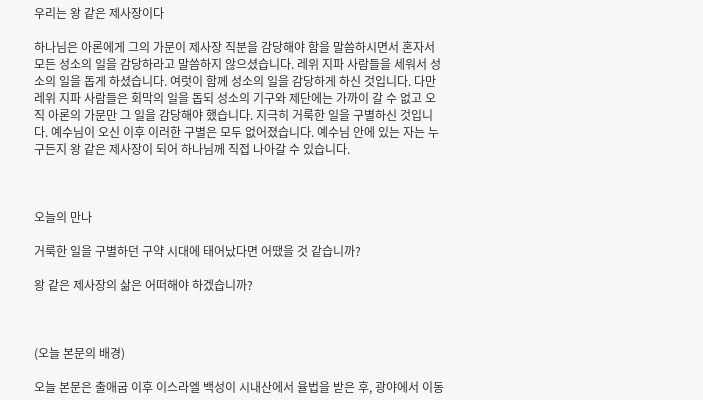우리는 왕 같은 제사장이다

하나님은 아론에게 그의 가문이 제사장 직분을 감당해야 함을 말씀하시면서 혼자서 모든 성소의 일을 감당하라고 말씀하지 않으셨습니다. 레위 지파 사람들을 세워서 성소의 일을 돕게 하셨습니다. 여럿이 함께 성소의 일을 감당하게 하신 것입니다. 다만 레위 지파 사람들은 회막의 일을 돕되 성소의 기구와 제단에는 가까이 갈 수 없고 오직 아론의 가문만 그 일을 감당해야 했습니다. 지극히 거룩한 일을 구별하신 것입니다. 예수님이 오신 이후 이러한 구별은 모두 없어졌습니다. 예수님 안에 있는 자는 누구든지 왕 같은 제사장이 되어 하나님께 직접 나아갈 수 있습니다.



오늘의 만나

거룩한 일을 구별하던 구약 시대에 태어났다면 어땠을 것 같습니까?

왕 같은 제사장의 삶은 어떠해야 하겠습니까?



(오늘 본문의 배경)

오늘 본문은 출애굽 이후 이스라엘 백성이 시내산에서 율법을 받은 후, 광야에서 이동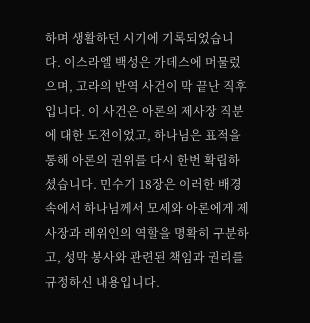하며 생활하던 시기에 기록되었습니다. 이스라엘 백성은 가데스에 머물렀으며, 고라의 반역 사건이 막 끝난 직후입니다. 이 사건은 아론의 제사장 직분에 대한 도전이었고, 하나님은 표적을 통해 아론의 권위를 다시 한번 확립하셨습니다. 민수기 18장은 이러한 배경 속에서 하나님께서 모세와 아론에게 제사장과 레위인의 역할을 명확히 구분하고, 성막 봉사와 관련된 책임과 권리를 규정하신 내용입니다.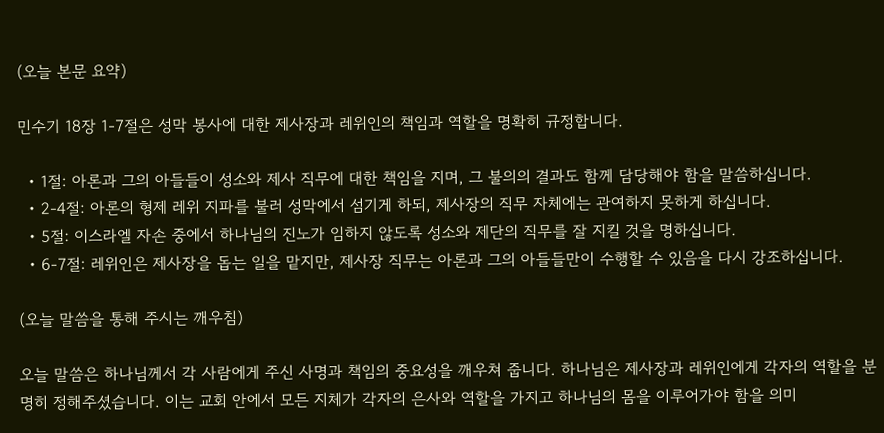(오늘 본문 요약)

민수기 18장 1-7절은 성막 봉사에 대한 제사장과 레위인의 책임과 역할을 명확히 규정합니다.

  • 1절: 아론과 그의 아들들이 성소와 제사 직무에 대한 책임을 지며, 그 불의의 결과도 함께 담당해야 함을 말씀하십니다.
  • 2-4절: 아론의 형제 레위 지파를 불러 성막에서 섬기게 하되, 제사장의 직무 자체에는 관여하지 못하게 하십니다.
  • 5절: 이스라엘 자손 중에서 하나님의 진노가 임하지 않도록 성소와 제단의 직무를 잘 지킬 것을 명하십니다.
  • 6-7절: 레위인은 제사장을 돕는 일을 맡지만, 제사장 직무는 아론과 그의 아들들만이 수행할 수 있음을 다시 강조하십니다.

(오늘 말씀을 통해 주시는 깨우침)

오늘 말씀은 하나님께서 각 사람에게 주신 사명과 책임의 중요성을 깨우쳐 줍니다. 하나님은 제사장과 레위인에게 각자의 역할을 분명히 정해주셨습니다. 이는 교회 안에서 모든 지체가 각자의 은사와 역할을 가지고 하나님의 몸을 이루어가야 함을 의미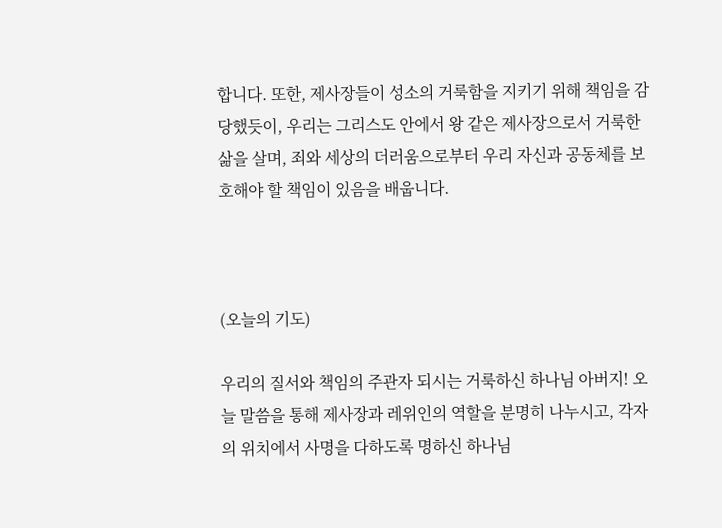합니다. 또한, 제사장들이 성소의 거룩함을 지키기 위해 책임을 감당했듯이, 우리는 그리스도 안에서 왕 같은 제사장으로서 거룩한 삶을 살며, 죄와 세상의 더러움으로부터 우리 자신과 공동체를 보호해야 할 책임이 있음을 배웁니다.



(오늘의 기도)

우리의 질서와 책임의 주관자 되시는 거룩하신 하나님 아버지! 오늘 말씀을 통해 제사장과 레위인의 역할을 분명히 나누시고, 각자의 위치에서 사명을 다하도록 명하신 하나님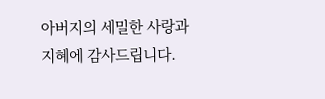아버지의 세밀한 사랑과 지혜에 감사드립니다.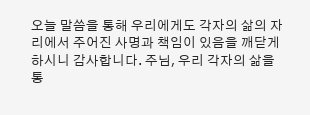오늘 말씀을 통해 우리에게도 각자의 삶의 자리에서 주어진 사명과 책임이 있음을 깨닫게 하시니 감사합니다. 주님, 우리 각자의 삶을 통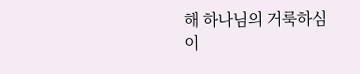해 하나님의 거룩하심이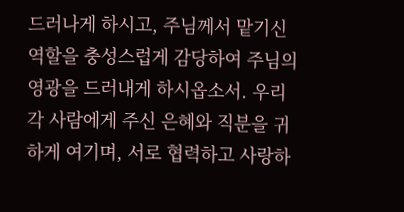드러나게 하시고, 주님께서 맡기신 역할을 충성스럽게 감당하여 주님의 영광을 드러내게 하시옵소서. 우리 각 사람에게 주신 은혜와 직분을 귀하게 여기며, 서로 협력하고 사랑하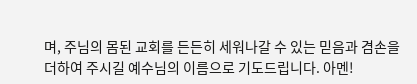며, 주님의 몸된 교회를 든든히 세워나갈 수 있는 믿음과 겸손을 더하여 주시길 예수님의 이름으로 기도드립니다. 아멘!